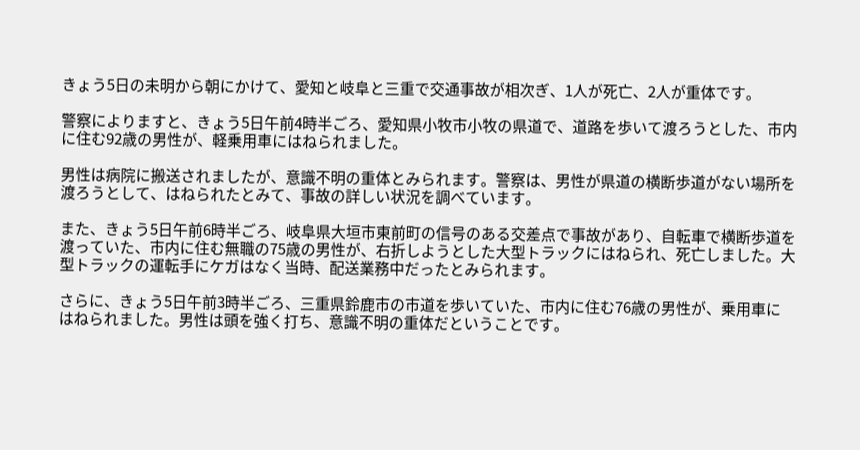きょう5日の未明から朝にかけて、愛知と岐阜と三重で交通事故が相次ぎ、1人が死亡、2人が重体です。

警察によりますと、きょう5日午前4時半ごろ、愛知県小牧市小牧の県道で、道路を歩いて渡ろうとした、市内に住む92歳の男性が、軽乗用車にはねられました。

男性は病院に搬送されましたが、意識不明の重体とみられます。警察は、男性が県道の横断歩道がない場所を渡ろうとして、はねられたとみて、事故の詳しい状況を調べています。

また、きょう5日午前6時半ごろ、岐阜県大垣市東前町の信号のある交差点で事故があり、自転車で横断歩道を渡っていた、市内に住む無職の75歳の男性が、右折しようとした大型トラックにはねられ、死亡しました。大型トラックの運転手にケガはなく当時、配送業務中だったとみられます。

さらに、きょう5日午前3時半ごろ、三重県鈴鹿市の市道を歩いていた、市内に住む76歳の男性が、乗用車にはねられました。男性は頭を強く打ち、意識不明の重体だということです。